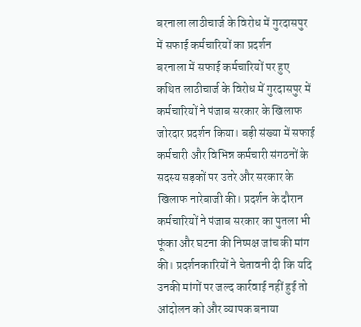बरनाला लाठीचार्ज के विरोध में गुरदासपुर में सफाई कर्मचारियों का प्रदर्शन
बरनाला में सफाई कर्मचारियों पर हुए कथित लाठीचार्ज के विरोध में गुरदासपुर में कर्मचारियों ने पंजाब सरकार के खिलाफ जोरदार प्रदर्शन किया। बड़ी संख्या में सफाई कर्मचारी और विभिन्न कर्मचारी संगठनों के सदस्य सड़कों पर उतरे और सरकार के खिलाफ नारेबाजी की। प्रदर्शन के दौरान कर्मचारियों ने पंजाब सरकार का पुतला भी फूंका और घटना की निष्पक्ष जांच की मांग की। प्रदर्शनकारियों ने चेतावनी दी कि यदि उनकी मांगों पर जल्द कार्रवाई नहीं हुई तो आंदोलन को और व्यापक बनाया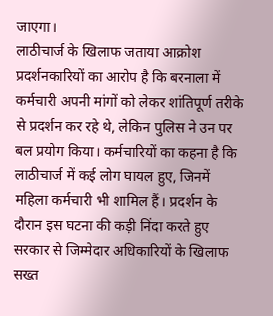जाएगा।
लाठीचार्ज के खिलाफ जताया आक्रोश
प्रदर्शनकारियों का आरोप है कि बरनाला में कर्मचारी अपनी मांगों को लेकर शांतिपूर्ण तरीके से प्रदर्शन कर रहे थे, लेकिन पुलिस ने उन पर बल प्रयोग किया। कर्मचारियों का कहना है कि लाठीचार्ज में कई लोग घायल हुए, जिनमें महिला कर्मचारी भी शामिल हैं। प्रदर्शन के दौरान इस घटना की कड़ी निंदा करते हुए सरकार से जिम्मेदार अधिकारियों के खिलाफ सख्त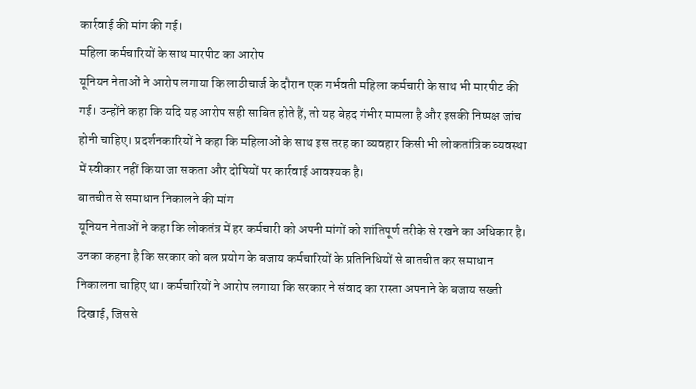कार्रवाई की मांग की गई।
महिला कर्मचारियों के साथ मारपीट का आरोप
यूनियन नेताओं ने आरोप लगाया कि लाठीचार्ज के दौरान एक गर्भवती महिला कर्मचारी के साथ भी मारपीट की गई। उन्होंने कहा कि यदि यह आरोप सही साबित होते हैं, तो यह बेहद गंभीर मामला है और इसकी निष्पक्ष जांच होनी चाहिए। प्रदर्शनकारियों ने कहा कि महिलाओं के साथ इस तरह का व्यवहार किसी भी लोकतांत्रिक व्यवस्था में स्वीकार नहीं किया जा सकता और दोषियों पर कार्रवाई आवश्यक है।
बातचीत से समाधान निकालने की मांग
यूनियन नेताओं ने कहा कि लोकतंत्र में हर कर्मचारी को अपनी मांगों को शांतिपूर्ण तरीके से रखने का अधिकार है। उनका कहना है कि सरकार को बल प्रयोग के बजाय कर्मचारियों के प्रतिनिधियों से बातचीत कर समाधान निकालना चाहिए था। कर्मचारियों ने आरोप लगाया कि सरकार ने संवाद का रास्ता अपनाने के बजाय सख्ती दिखाई, जिससे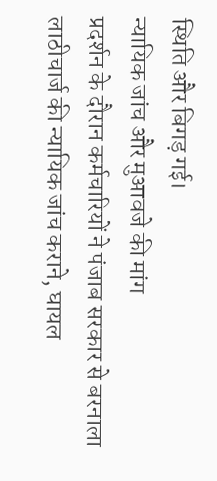स्थिति और बिगड़ गई।
न्यायिक जांच और मुआवजे की मांग
प्रदर्शन के दौरान कर्मचारियों ने पंजाब सरकार से बरनाला लाठीचार्ज की न्यायिक जांच कराने, घायल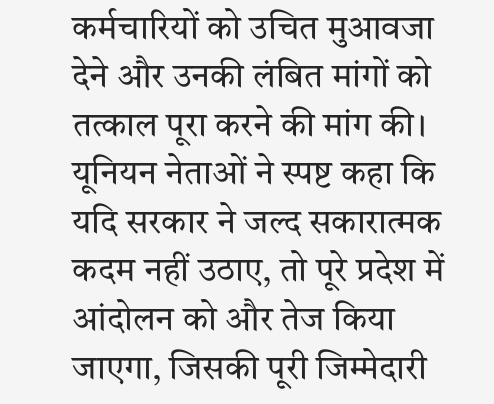कर्मचारियों को उचित मुआवजा देने और उनकी लंबित मांगों को तत्काल पूरा करने की मांग की। यूनियन नेताओं ने स्पष्ट कहा कि यदि सरकार ने जल्द सकारात्मक कदम नहीं उठाए, तो पूरे प्रदेश में आंदोलन को और तेज किया जाएगा, जिसकी पूरी जिम्मेदारी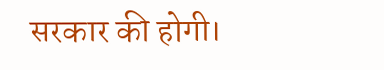सरकार की होगी।